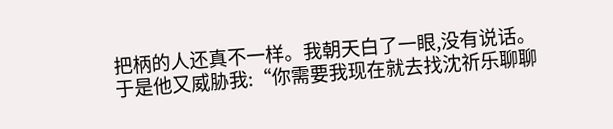把柄的人还真不一样。我朝天白了一眼,没有说话。
于是他又威胁我:“你需要我现在就去找沈祈乐聊聊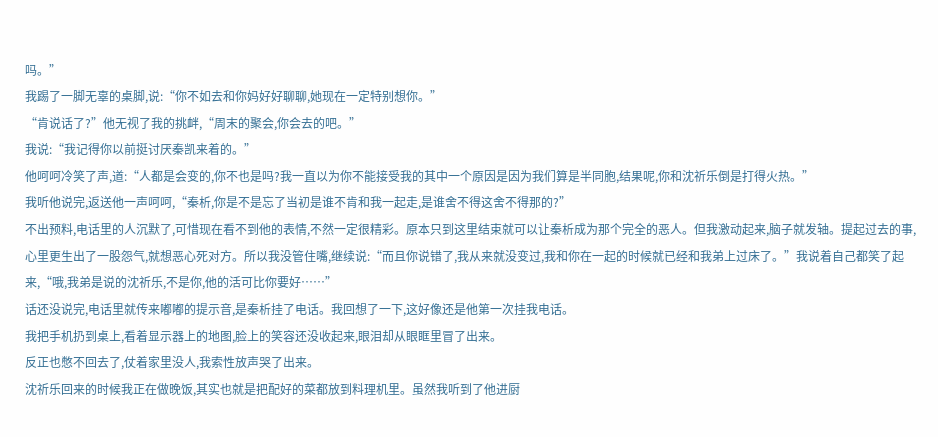吗。”
我踢了一脚无辜的桌脚,说:“你不如去和你妈好好聊聊,她现在一定特别想你。”
“肯说话了?”他无视了我的挑衅,“周末的聚会,你会去的吧。”
我说:“我记得你以前挺讨厌秦凯来着的。”
他呵呵冷笑了声,道:“人都是会变的,你不也是吗?我一直以为你不能接受我的其中一个原因是因为我们算是半同胞,结果呢,你和沈祈乐倒是打得火热。”
我听他说完,返送他一声呵呵,“秦析,你是不是忘了当初是谁不肯和我一起走,是谁舍不得这舍不得那的?”
不出预料,电话里的人沉默了,可惜现在看不到他的表情,不然一定很精彩。原本只到这里结束就可以让秦析成为那个完全的恶人。但我激动起来,脑子就发轴。提起过去的事,心里更生出了一股怨气,就想恶心死对方。所以我没管住嘴,继续说:“而且你说错了,我从来就没变过,我和你在一起的时候就已经和我弟上过床了。”我说着自己都笑了起来,“哦,我弟是说的沈祈乐,不是你,他的活可比你要好……”
话还没说完,电话里就传来嘟嘟的提示音,是秦析挂了电话。我回想了一下,这好像还是他第一次挂我电话。
我把手机扔到桌上,看着显示器上的地图,脸上的笑容还没收起来,眼泪却从眼眶里冒了出来。
反正也憋不回去了,仗着家里没人,我索性放声哭了出来。
沈祈乐回来的时候我正在做晚饭,其实也就是把配好的菜都放到料理机里。虽然我听到了他进厨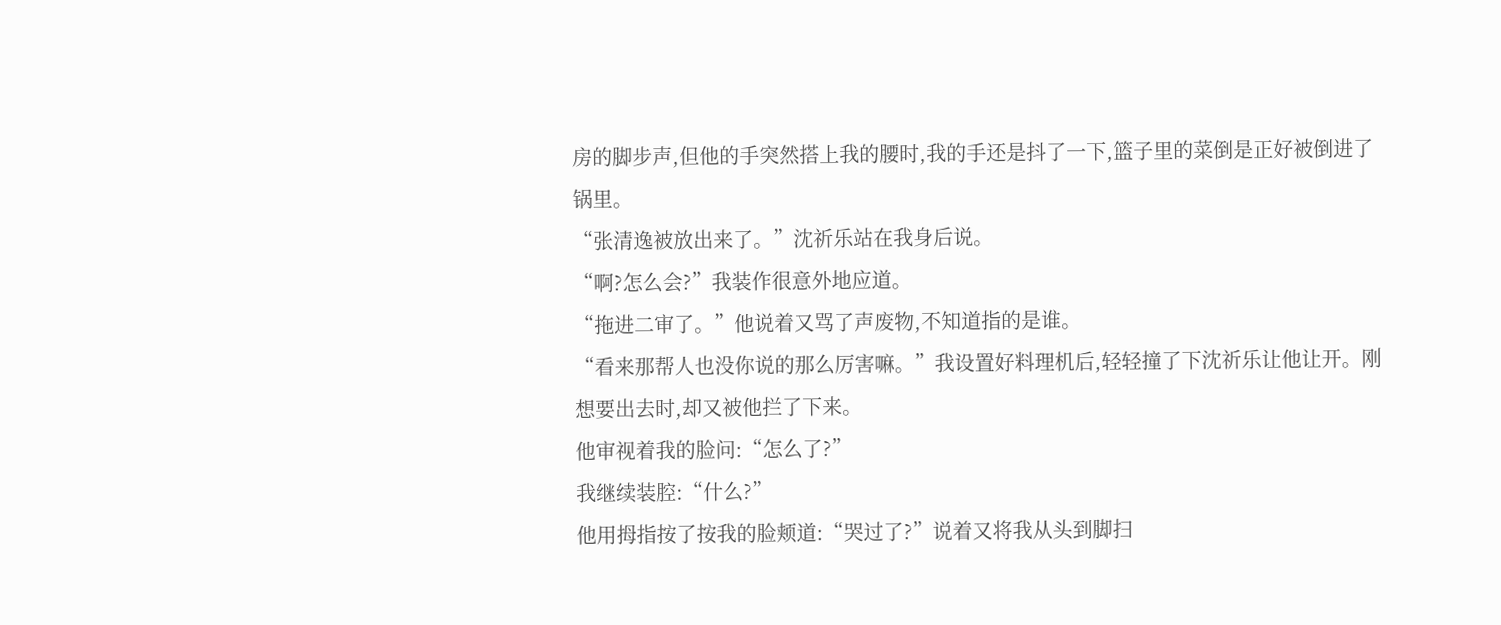房的脚步声,但他的手突然搭上我的腰时,我的手还是抖了一下,篮子里的菜倒是正好被倒进了锅里。
“张清逸被放出来了。”沈祈乐站在我身后说。
“啊?怎么会?”我装作很意外地应道。
“拖进二审了。”他说着又骂了声废物,不知道指的是谁。
“看来那帮人也没你说的那么厉害嘛。”我设置好料理机后,轻轻撞了下沈祈乐让他让开。刚想要出去时,却又被他拦了下来。
他审视着我的脸问:“怎么了?”
我继续装腔:“什么?”
他用拇指按了按我的脸颊道:“哭过了?”说着又将我从头到脚扫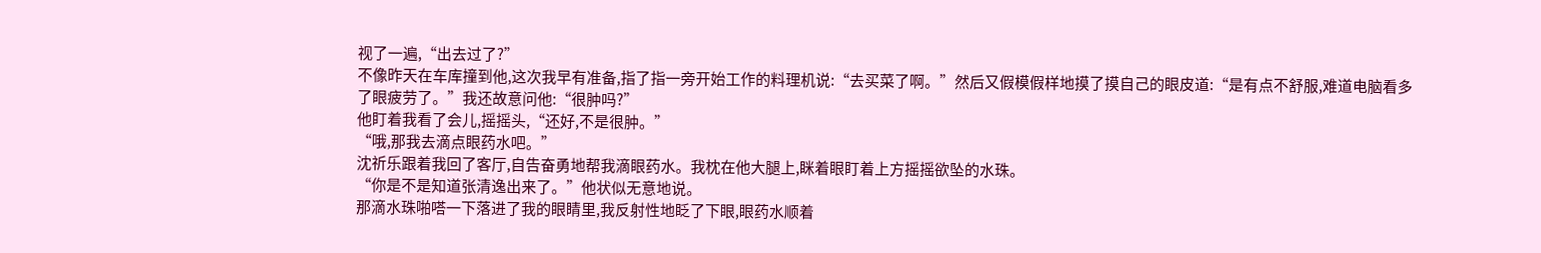视了一遍,“出去过了?”
不像昨天在车库撞到他,这次我早有准备,指了指一旁开始工作的料理机说:“去买菜了啊。”然后又假模假样地摸了摸自己的眼皮道:“是有点不舒服,难道电脑看多了眼疲劳了。”我还故意问他:“很肿吗?”
他盯着我看了会儿,摇摇头,“还好,不是很肿。”
“哦,那我去滴点眼药水吧。”
沈祈乐跟着我回了客厅,自告奋勇地帮我滴眼药水。我枕在他大腿上,眯着眼盯着上方摇摇欲坠的水珠。
“你是不是知道张清逸出来了。”他状似无意地说。
那滴水珠啪嗒一下落进了我的眼睛里,我反射性地眨了下眼,眼药水顺着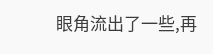眼角流出了一些,再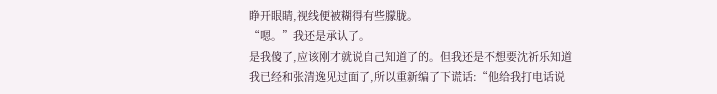睁开眼睛,视线便被糊得有些朦胧。
“嗯。”我还是承认了。
是我傻了,应该刚才就说自己知道了的。但我还是不想要沈祈乐知道我已经和张清逸见过面了,所以重新编了下谎话:“他给我打电话说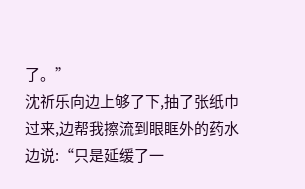了。”
沈祈乐向边上够了下,抽了张纸巾过来,边帮我擦流到眼眶外的药水边说:“只是延缓了一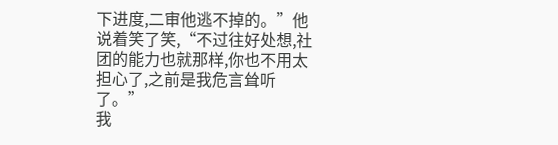下进度,二审他逃不掉的。”他说着笑了笑,“不过往好处想,社团的能力也就那样,你也不用太担心了,之前是我危言耸听了。”
我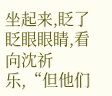坐起来,眨了眨眼眼睛,看向沈祈乐,“但他们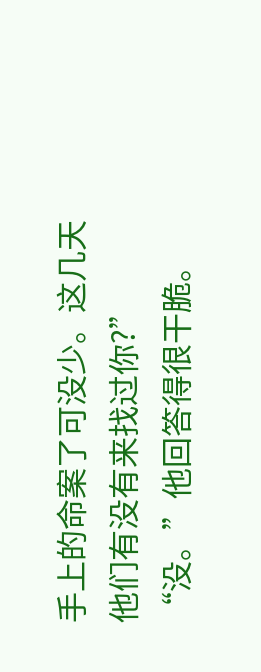手上的命案了可没少。这几天他们有没有来找过你?”
“没。”他回答得很干脆。